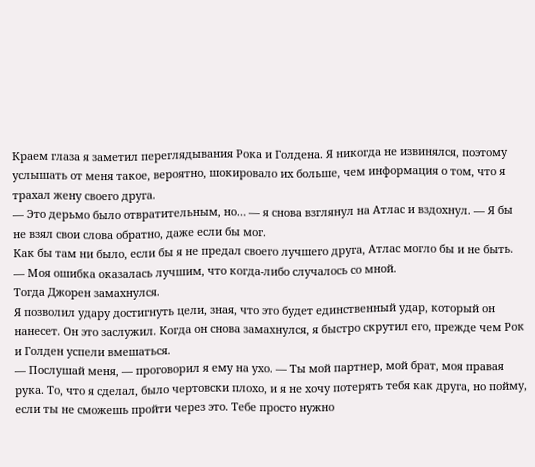Краем глаза я заметил переглядывания Рока и Голдена. Я никогда не извинялся, поэтому услышать от меня такое, вероятно, шокировало их больше, чем информация о том, что я трахал жену своего друга.
— Это дерьмо было отвратительным, но… — я снова взглянул на Атлас и вздохнул. — Я бы не взял свои слова обратно, даже если бы мог.
Как бы там ни было, если бы я не предал своего лучшего друга, Атлас могло бы и не быть.
— Моя ошибка оказалась лучшим, что когда-либо случалось со мной.
Тогда Джорен замахнулся.
Я позволил удару достигнуть цели, зная, что это будет единственный удар, который он нанесет. Он это заслужил. Когда он снова замахнулся, я быстро скрутил его, прежде чем Рок и Голден успели вмешаться.
— Послушай меня, — проговорил я ему на ухо. — Ты мой партнер, мой брат, моя правая рука. То, что я сделал, было чертовски плохо, и я не хочу потерять тебя как друга, но пойму, если ты не сможешь пройти через это. Тебе просто нужно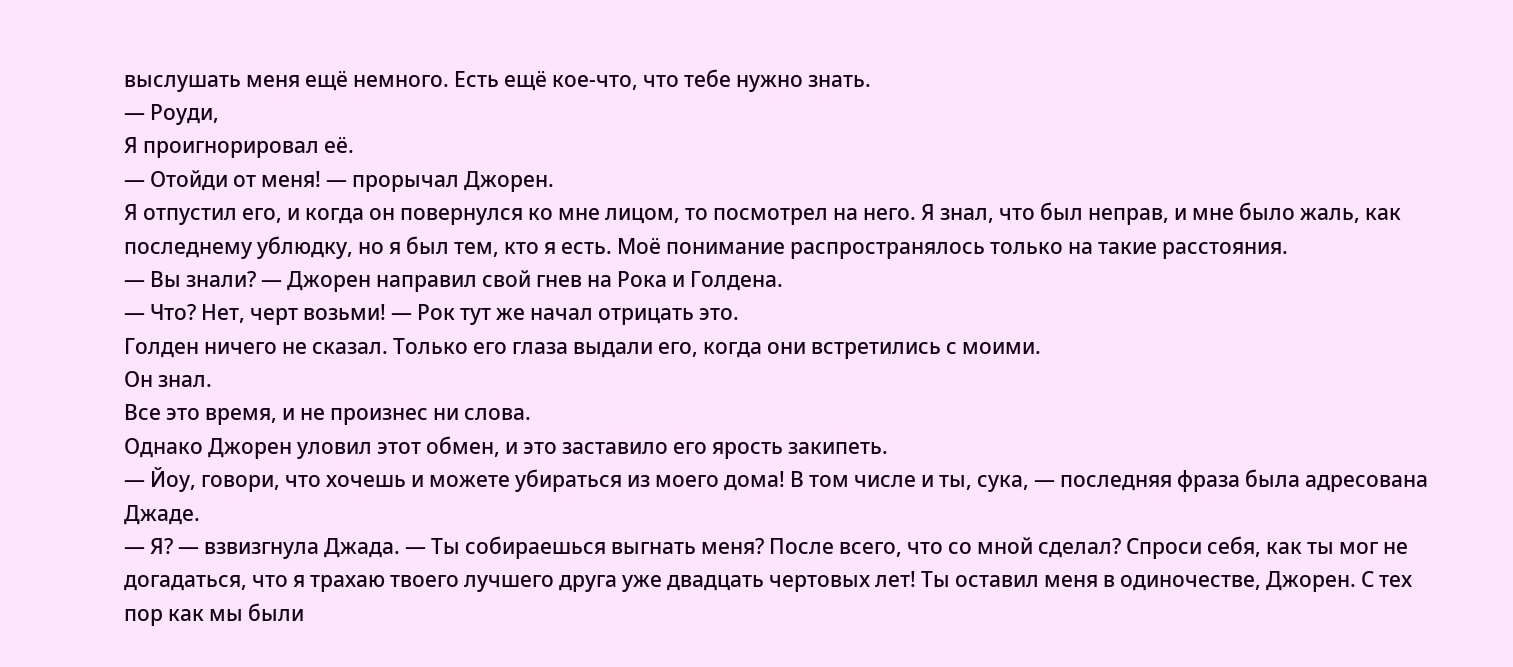выслушать меня ещё немного. Есть ещё кое-что, что тебе нужно знать.
— Роуди,
Я проигнорировал её.
— Отойди от меня! — прорычал Джорен.
Я отпустил его, и когда он повернулся ко мне лицом, то посмотрел на него. Я знал, что был неправ, и мне было жаль, как последнему ублюдку, но я был тем, кто я есть. Моё понимание распространялось только на такие расстояния.
— Вы знали? — Джорен направил свой гнев на Рока и Голдена.
— Что? Нет, черт возьми! — Рок тут же начал отрицать это.
Голден ничего не сказал. Только его глаза выдали его, когда они встретились с моими.
Он знал.
Все это время, и не произнес ни слова.
Однако Джорен уловил этот обмен, и это заставило его ярость закипеть.
— Йоу, говори, что хочешь и можете убираться из моего дома! В том числе и ты, сука, — последняя фраза была адресована Джаде.
— Я? — взвизгнула Джада. — Ты собираешься выгнать меня? После всего, что со мной сделал? Спроси себя, как ты мог не догадаться, что я трахаю твоего лучшего друга уже двадцать чертовых лет! Ты оставил меня в одиночестве, Джорен. С тех пор как мы были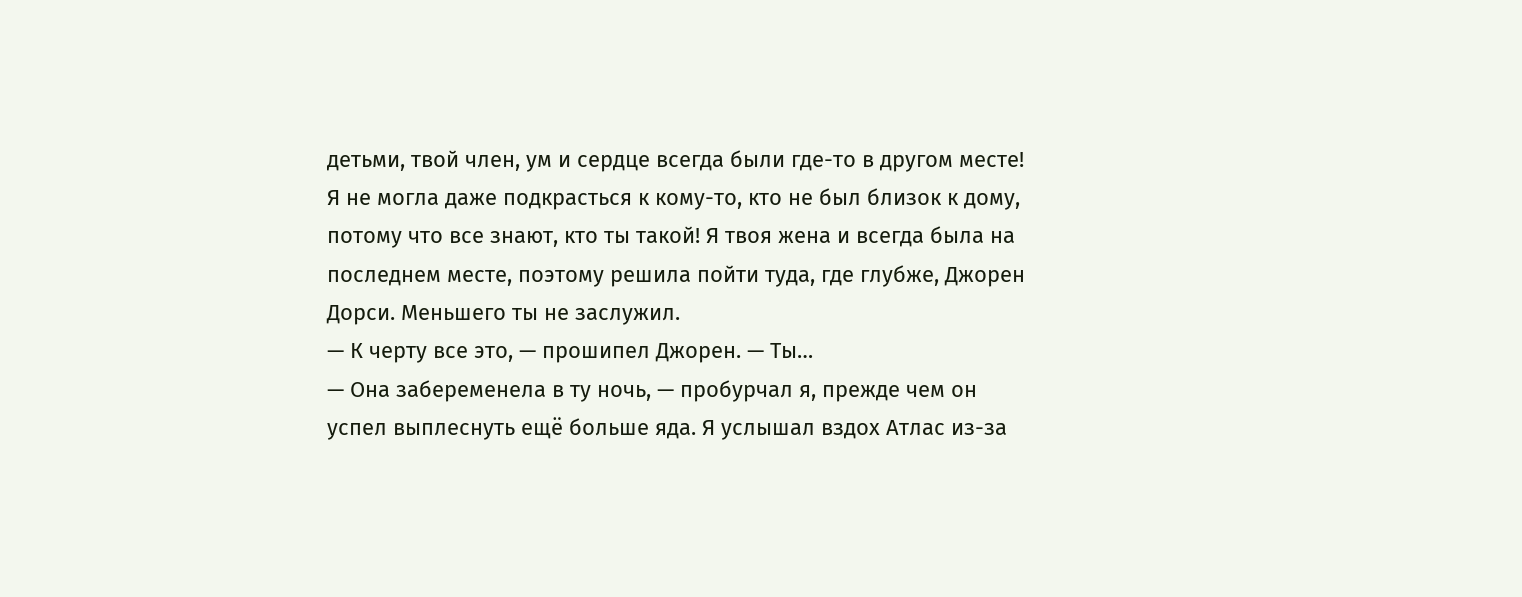детьми, твой член, ум и сердце всегда были где-то в другом месте! Я не могла даже подкрасться к кому-то, кто не был близок к дому, потому что все знают, кто ты такой! Я твоя жена и всегда была на последнем месте, поэтому решила пойти туда, где глубже, Джорен Дорси. Меньшего ты не заслужил.
— К черту все это, — прошипел Джорен. — Ты…
— Она забеременела в ту ночь, — пробурчал я, прежде чем он успел выплеснуть ещё больше яда. Я услышал вздох Атлас из-за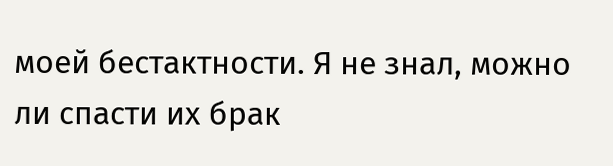моей бестактности. Я не знал, можно ли спасти их брак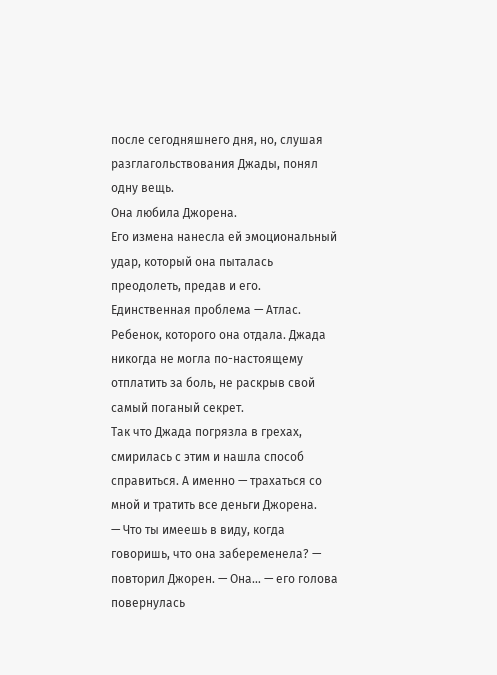после сегодняшнего дня, но, слушая разглагольствования Джады, понял одну вещь.
Она любила Джорена.
Его измена нанесла ей эмоциональный удар, который она пыталась преодолеть, предав и его. Единственная проблема — Атлас. Ребенок, которого она отдала. Джада никогда не могла по-настоящему отплатить за боль, не раскрыв свой самый поганый секрет.
Так что Джада погрязла в грехах, смирилась с этим и нашла способ справиться. А именно — трахаться со мной и тратить все деньги Джорена.
— Что ты имеешь в виду, когда говоришь, что она забеременела? — повторил Джорен. — Она… — его голова повернулась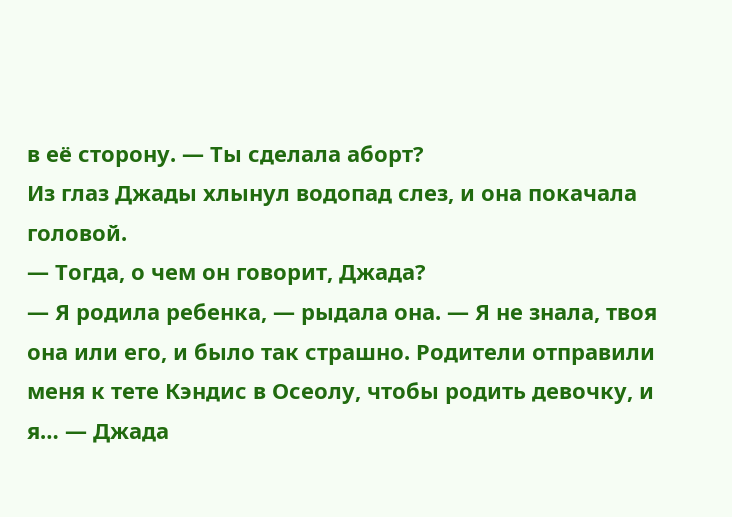в её сторону. — Ты сделала аборт?
Из глаз Джады хлынул водопад слез, и она покачала головой.
— Тогда, о чем он говорит, Джада?
— Я родила ребенка, — рыдала она. — Я не знала, твоя она или его, и было так страшно. Родители отправили меня к тете Кэндис в Осеолу, чтобы родить девочку, и я… — Джада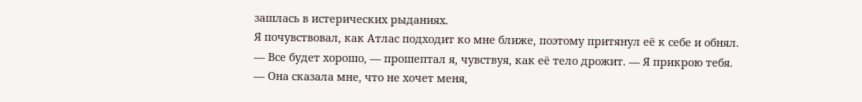зашлась в истерических рыданиях.
Я почувствовал, как Атлас подходит ко мне ближе, поэтому притянул её к себе и обнял.
— Все будет хорошо, — прошептал я, чувствуя, как её тело дрожит. — Я прикрою тебя.
— Она сказала мне, что не хочет меня,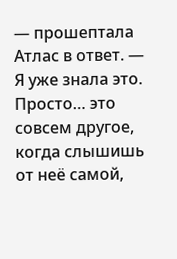— прошептала Атлас в ответ. — Я уже знала это. Просто… это совсем другое, когда слышишь от неё самой,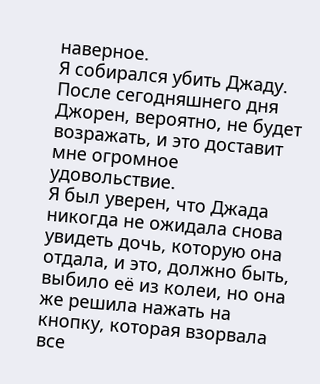наверное.
Я собирался убить Джаду.
После сегодняшнего дня Джорен, вероятно, не будет возражать, и это доставит мне огромное удовольствие.
Я был уверен, что Джада никогда не ожидала снова увидеть дочь, которую она отдала, и это, должно быть, выбило её из колеи, но она же решила нажать на кнопку, которая взорвала все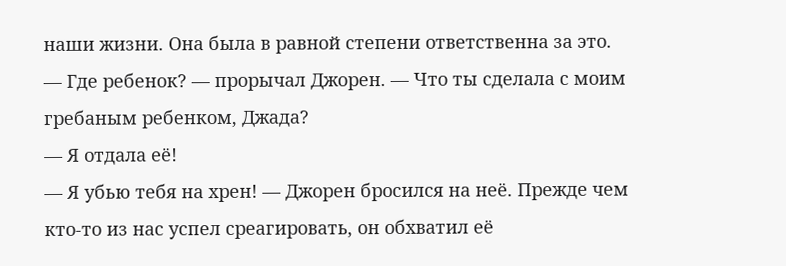наши жизни. Она была в равной степени ответственна за это.
— Где ребенок? — прорычал Джорен. — Что ты сделала с моим гребаным ребенком, Джада?
— Я отдала её!
— Я убью тебя на хрен! — Джорен бросился на неё. Прежде чем кто-то из нас успел среагировать, он обхватил её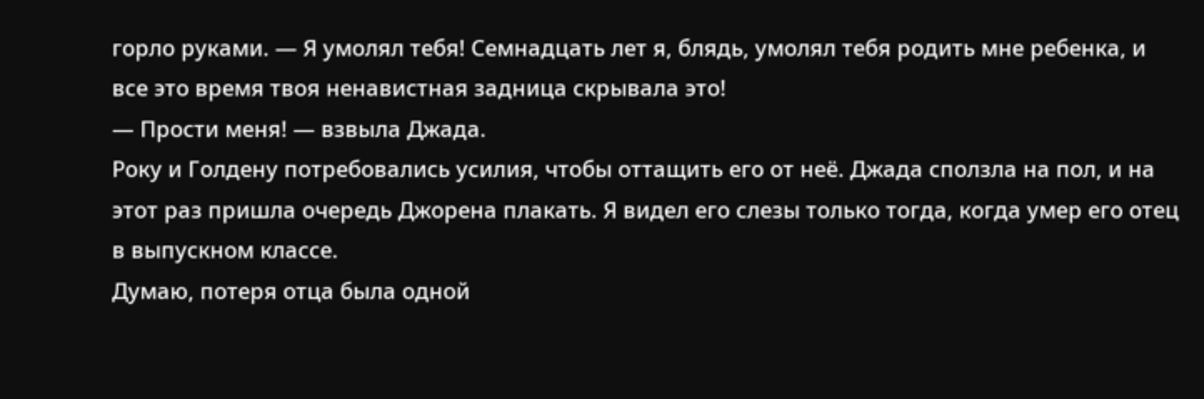горло руками. — Я умолял тебя! Семнадцать лет я, блядь, умолял тебя родить мне ребенка, и все это время твоя ненавистная задница скрывала это!
— Прости меня! — взвыла Джада.
Року и Голдену потребовались усилия, чтобы оттащить его от неё. Джада сползла на пол, и на этот раз пришла очередь Джорена плакать. Я видел его слезы только тогда, когда умер его отец в выпускном классе.
Думаю, потеря отца была одной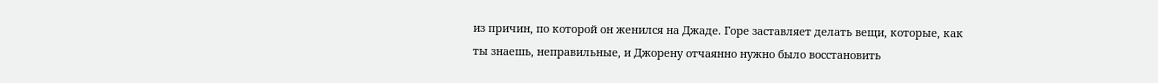из причин, по которой он женился на Джаде. Горе заставляет делать вещи, которые, как ты знаешь, неправильные, и Джорену отчаянно нужно было восстановить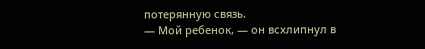потерянную связь.
— Мой ребенок, — он всхлипнул в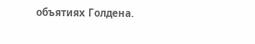объятиях Голдена.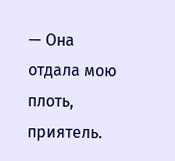— Она отдала мою плоть, приятель.